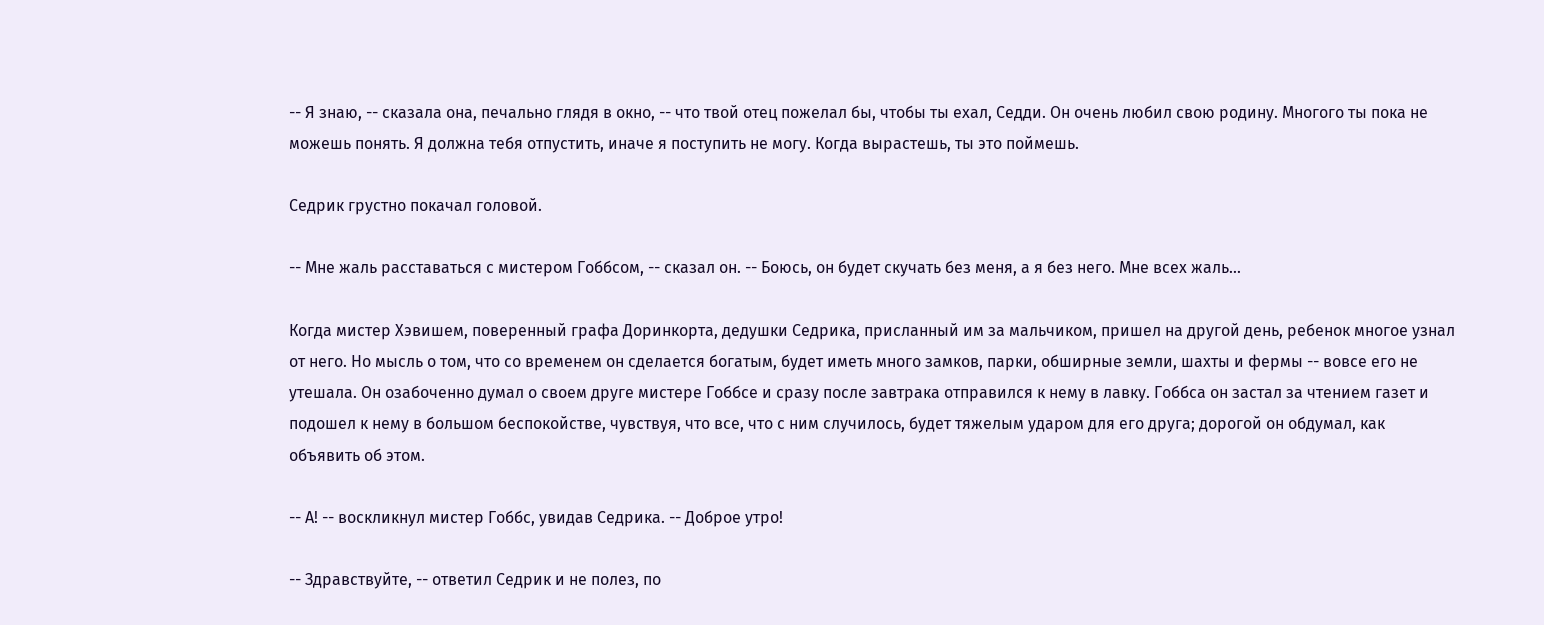-- Я знаю, -- сказала она, печально глядя в окно, -- что твой отец пожелал бы, чтобы ты ехал, Седди. Он очень любил свою родину. Многого ты пока не можешь понять. Я должна тебя отпустить, иначе я поступить не могу. Когда вырастешь, ты это поймешь.

Седрик грустно покачал головой.

-- Мне жаль расставаться с мистером Гоббсом, -- сказал он. -- Боюсь, он будет скучать без меня, а я без него. Мне всех жаль...

Когда мистер Хэвишем, поверенный графа Доринкорта, дедушки Седрика, присланный им за мальчиком, пришел на другой день, ребенок многое узнал от него. Но мысль о том, что со временем он сделается богатым, будет иметь много замков, парки, обширные земли, шахты и фермы -- вовсе его не утешала. Он озабоченно думал о своем друге мистере Гоббсе и сразу после завтрака отправился к нему в лавку. Гоббса он застал за чтением газет и подошел к нему в большом беспокойстве, чувствуя, что все, что с ним случилось, будет тяжелым ударом для его друга; дорогой он обдумал, как объявить об этом.

-- А! -- воскликнул мистер Гоббс, увидав Седрика. -- Доброе утро!

-- Здравствуйте, -- ответил Седрик и не полез, по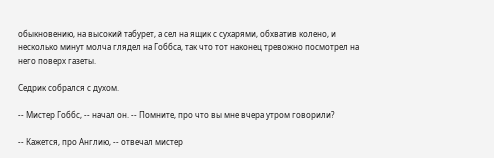обыкновению, на высокий табурет, а сел на ящик с сухарями, обхватив колено, и несколько минут молча глядел на Гоббса, так что тот наконец тревожно посмотрел на него поверх газеты.

Седрик собрался с духом.

-- Мистер Гоббс, -- начал он. -- Помните, про что вы мне вчера утром говорили?

-- Кажется, про Англию, -- отвечал мистер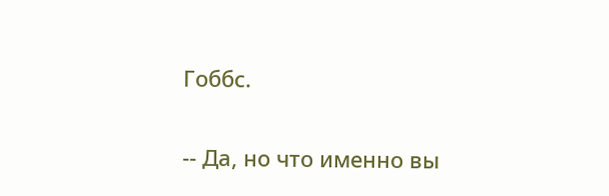Гоббс.

-- Да, но что именно вы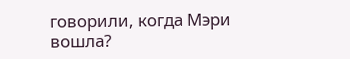говорили, когда Мэри вошла?